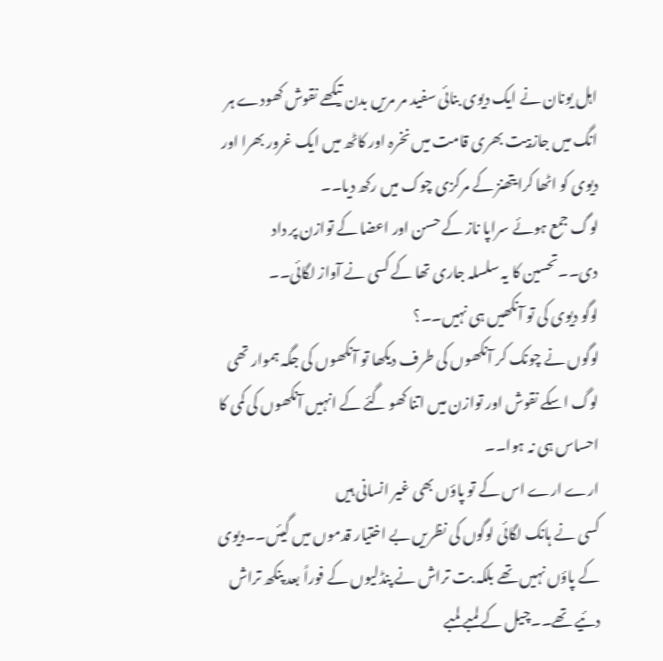اہل یونان نے ایک دیوی بنائی سفید مر مریں بدن تیکھے نقوش کھودے ہر انگ میں جازبیت بھری قامت میں نخرہ اور کاٹھ میں ایک غرور بھرا اور دیوی کو اٹھا کرایتھنز کے مرکزی چوک میں رکھ دیا۔۔
لوگ جمع ہوئے سراپا ناز کے حسن اور اعضا کے توازن پر داد دی۔۔تحسین کا یہ سلسلہ جاری تھا کے کسی نے آواز لگائی۔۔
لوگو دیوی کی تو آنکھیں ہی نہیں۔۔؟
لوگوں نے چونک کر آنکھوں کی طرف دیکھا تو آنکھوں کی جگہ ہموار تھی لوگ اسکے نقوش اور توازن میں اتنا کھو گئے کے انہیں آنکھوں کی کمی کا احساس ہی نہ ہوا۔۔
ارے ارے اس کے تو پاؤں بھی غیر انسانی ہیں
کسی نے ہانک لگائی لوگوں کی نظریں بے اختیار قدموں میں گیئں۔۔دیوی کے پاؤں نہیں تھے بلکہ بت تراش نے پنڈلیوں کے فوراً بعد پنکھ تراش دئیے تھے۔۔چیل کے لمبے لمبے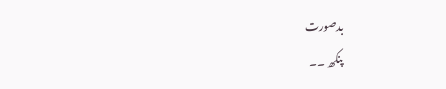بدصورت
پنکھ ۔۔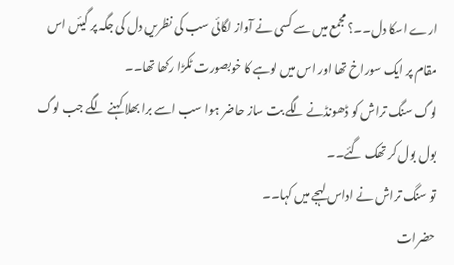ارے اسکا دل۔۔؟ مجمع میں سے کسی نے آواز لگائی سب کی نظریں دل کی جگہ پر گیئں اس مقام پر ایک سوراخ تھا اور اس میں لوہے کا خوبصورت ٹکڑا رکھا تھا۔۔
لوگ سنگ تراش کو ڈھونڈنے لگے بت ساز حاضر ہوا سب اسے برا بھلا کہنے لگے جب لوگ بول بول کر تھک گئے۔۔
تو سنگ تراش نے اداس لہجے میں کہا۔۔
حضرات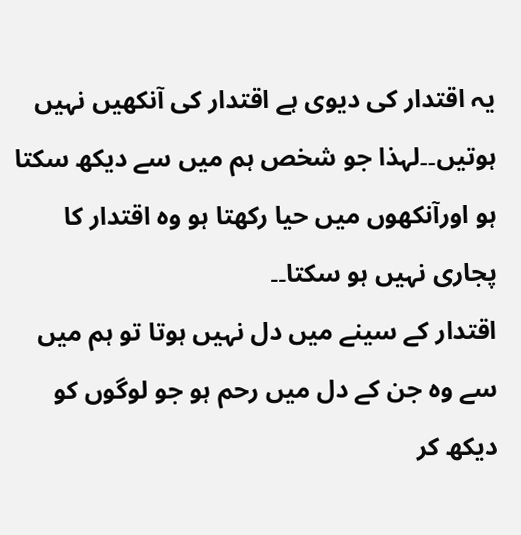یہ اقتدار کی دیوی ہے اقتدار کی آنکھیں نہیں ہوتیں۔۔لہذا جو شخص ہم میں سے دیکھ سکتا ہو اورآنکھوں میں حیا رکھتا ہو وہ اقتدار کا پجاری نہیں ہو سکتا۔۔
اقتدار کے سینے میں دل نہیں ہوتا تو ہم میں سے وہ جن کے دل میں رحم ہو جو لوگوں کو دیکھ کر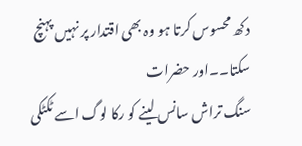دکھ محسوس کرتا ہو وہ بھی اقتدار پر نہیں پہنچ سکتا۔۔اور حضرات
سنگ تراش سانس لینے کو رکا لوگ اسے ٹکٹکی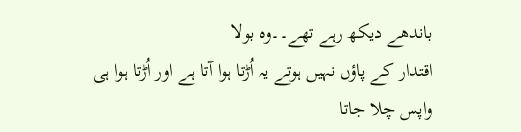باندھے دیکھ رہے تھے۔۔وہ بولا
اقتدار کے پاؤں نہیں ہوتے یہ اُڑتا ہوا آتا ہے اور اُڑتا ہوا ہی واپس چلا جاتا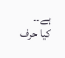ہے۔۔
کیا حرف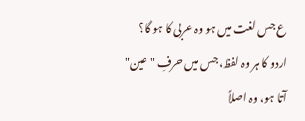ع جس لغت میں ہو وہ عربی کا ہو گا؟
اردو کا ہر وہ لفظ، جس میں حرفِ "عین" آتا ہو، وہ اصلاً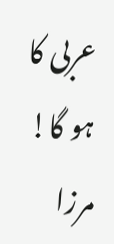عربی کا ہو گا! مرزا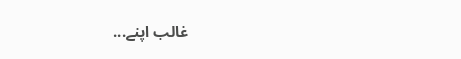غالب اپنے...